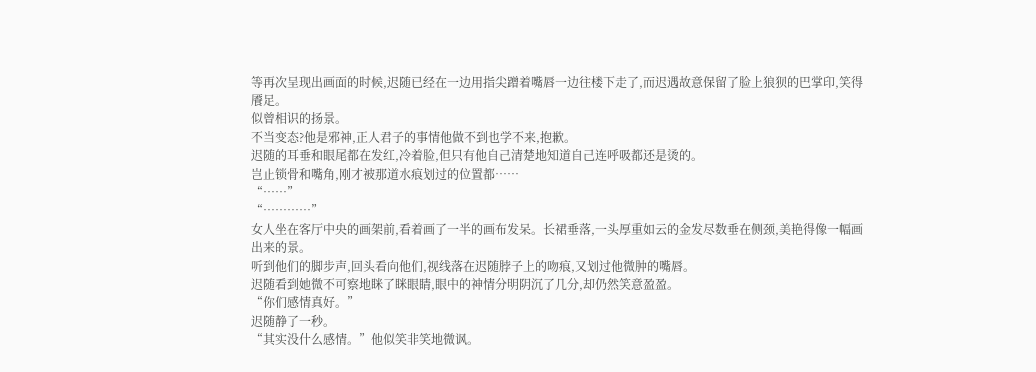等再次呈现出画面的时候,迟随已经在一边用指尖蹭着嘴唇一边往楼下走了,而迟遇故意保留了脸上狼狈的巴掌印,笑得餍足。
似曾相识的扬景。
不当变态?他是邪神,正人君子的事情他做不到也学不来,抱歉。
迟随的耳垂和眼尾都在发红,冷着脸,但只有他自己清楚地知道自己连呼吸都还是烫的。
岂止锁骨和嘴角,刚才被那道水痕划过的位置都……
“……”
“…………”
女人坐在客厅中央的画架前,看着画了一半的画布发呆。长裙垂落,一头厚重如云的金发尽数垂在侧颈,美艳得像一幅画出来的景。
听到他们的脚步声,回头看向他们,视线落在迟随脖子上的吻痕,又划过他微肿的嘴唇。
迟随看到她微不可察地眯了眯眼睛,眼中的神情分明阴沉了几分,却仍然笑意盈盈。
“你们感情真好。”
迟随静了一秒。
“其实没什么感情。”他似笑非笑地微讽。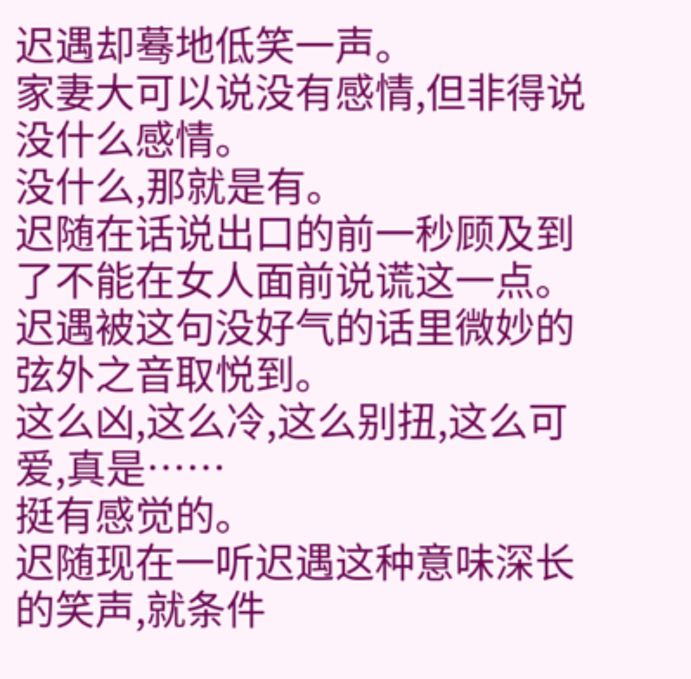迟遇却蓦地低笑一声。
家妻大可以说没有感情,但非得说没什么感情。
没什么,那就是有。
迟随在话说出口的前一秒顾及到了不能在女人面前说谎这一点。
迟遇被这句没好气的话里微妙的弦外之音取悦到。
这么凶,这么冷,这么别扭,这么可爱,真是……
挺有感觉的。
迟随现在一听迟遇这种意味深长的笑声,就条件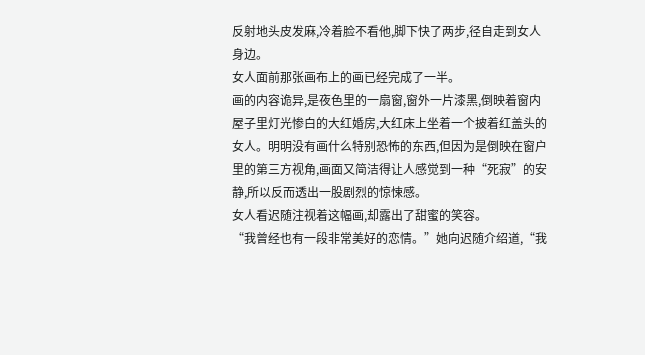反射地头皮发麻,冷着脸不看他,脚下快了两步,径自走到女人身边。
女人面前那张画布上的画已经完成了一半。
画的内容诡异,是夜色里的一扇窗,窗外一片漆黑,倒映着窗内屋子里灯光惨白的大红婚房,大红床上坐着一个披着红盖头的女人。明明没有画什么特别恐怖的东西,但因为是倒映在窗户里的第三方视角,画面又简洁得让人感觉到一种“死寂”的安静,所以反而透出一股剧烈的惊悚感。
女人看迟随注视着这幅画,却露出了甜蜜的笑容。
“我曾经也有一段非常美好的恋情。”她向迟随介绍道,“我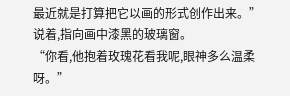最近就是打算把它以画的形式创作出来。”
说着,指向画中漆黑的玻璃窗。
“你看,他抱着玫瑰花看我呢,眼神多么温柔呀。”